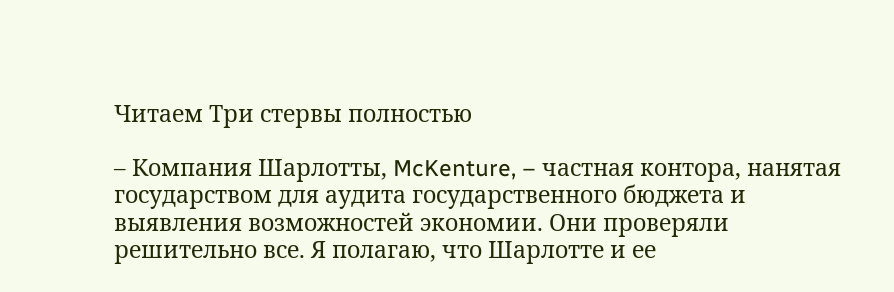Читаем Три стервы полностью

– Компания Шарлотты, McKenture, – частная контора, нанятая государством для аудита государственного бюджета и выявления возможностей экономии. Они проверяли решительно все. Я полагаю, что Шарлотте и ее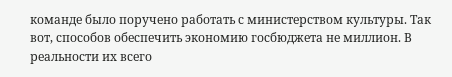команде было поручено работать с министерством культуры. Так вот, способов обеспечить экономию госбюджета не миллион. В реальности их всего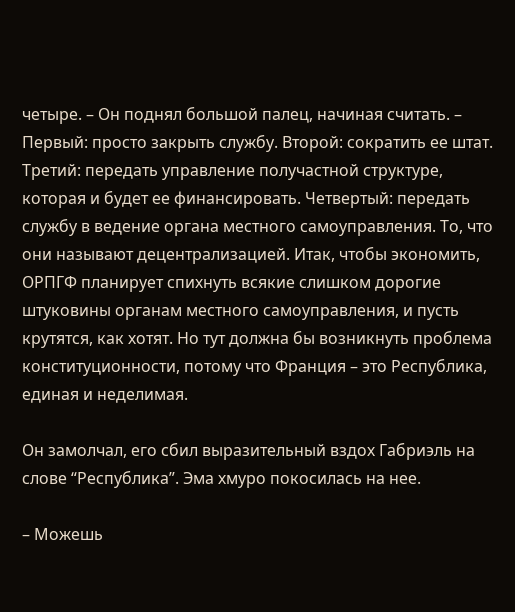четыре. – Он поднял большой палец, начиная считать. – Первый: просто закрыть службу. Второй: сократить ее штат. Третий: передать управление получастной структуре, которая и будет ее финансировать. Четвертый: передать службу в ведение органа местного самоуправления. То, что они называют децентрализацией. Итак, чтобы экономить, ОРПГФ планирует спихнуть всякие слишком дорогие штуковины органам местного самоуправления, и пусть крутятся, как хотят. Но тут должна бы возникнуть проблема конституционности, потому что Франция – это Республика, единая и неделимая.

Он замолчал, его сбил выразительный вздох Габриэль на слове “Республика”. Эма хмуро покосилась на нее.

– Можешь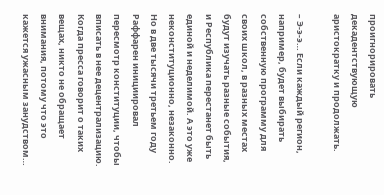проигнорировать декадентствующую аристократку и продолжать.

– Э-э-э… Если каждый регион, например, будет выбирать собственную программу для своих школ, в разных местах будут изучать разные события, и Республика перестанет быть единой и неделимой. А это уже неконституционно, незаконно. Но в две тысячи третьем году Раффарен инициировал пересмотр конституции, чтобы вписать в нее децентрализацию. Когда пресса говорит о таких вещах, никто не обращает внимания, потому что это кажется ужасным занудством…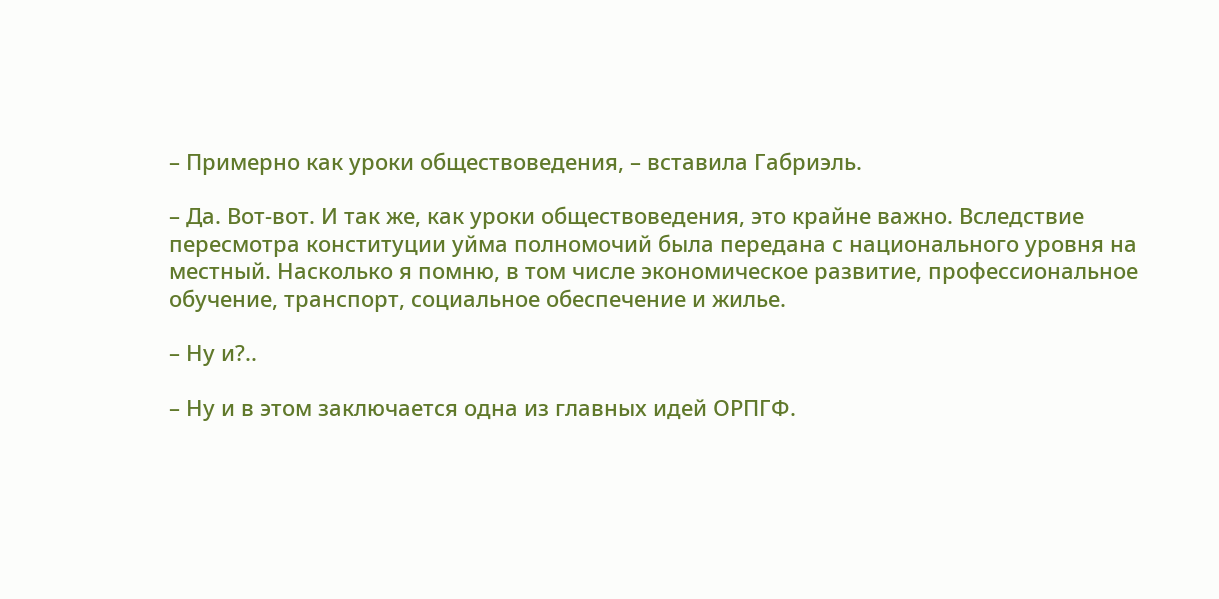– Примерно как уроки обществоведения, – вставила Габриэль.

– Да. Вот-вот. И так же, как уроки обществоведения, это крайне важно. Вследствие пересмотра конституции уйма полномочий была передана с национального уровня на местный. Насколько я помню, в том числе экономическое развитие, профессиональное обучение, транспорт, социальное обеспечение и жилье.

– Ну и?..

– Ну и в этом заключается одна из главных идей ОРПГФ.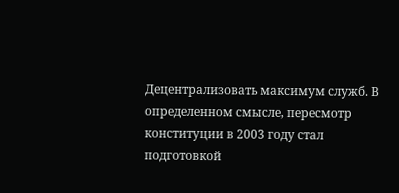Децентрализовать максимум служб. В определенном смысле, пересмотр конституции в 2003 году стал подготовкой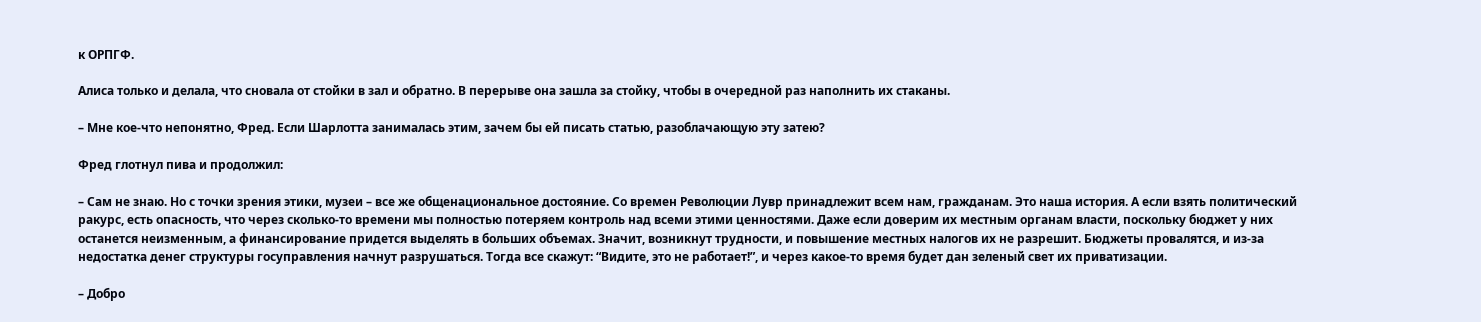к ОРПГФ.

Алиса только и делала, что сновала от стойки в зал и обратно. В перерыве она зашла за стойку, чтобы в очередной раз наполнить их стаканы.

– Мне кое-что непонятно, Фред. Если Шарлотта занималась этим, зачем бы ей писать статью, разоблачающую эту затею?

Фред глотнул пива и продолжил:

– Сам не знаю. Но с точки зрения этики, музеи – все же общенациональное достояние. Со времен Революции Лувр принадлежит всем нам, гражданам. Это наша история. А если взять политический ракурс, есть опасность, что через сколько-то времени мы полностью потеряем контроль над всеми этими ценностями. Даже если доверим их местным органам власти, поскольку бюджет у них останется неизменным, а финансирование придется выделять в больших объемах. Значит, возникнут трудности, и повышение местных налогов их не разрешит. Бюджеты провалятся, и из-за недостатка денег структуры госуправления начнут разрушаться. Тогда все скажут: “Видите, это не работает!”, и через какое-то время будет дан зеленый свет их приватизации.

– Добро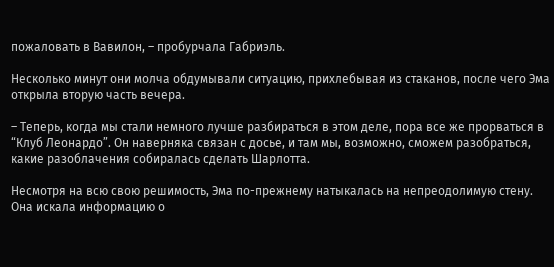пожаловать в Вавилон, – пробурчала Габриэль.

Несколько минут они молча обдумывали ситуацию, прихлебывая из стаканов, после чего Эма открыла вторую часть вечера.

– Теперь, когда мы стали немного лучше разбираться в этом деле, пора все же прорваться в “Клуб Леонардо”. Он наверняка связан с досье, и там мы, возможно, сможем разобраться, какие разоблачения собиралась сделать Шарлотта.

Несмотря на всю свою решимость, Эма по-прежнему натыкалась на непреодолимую стену. Она искала информацию о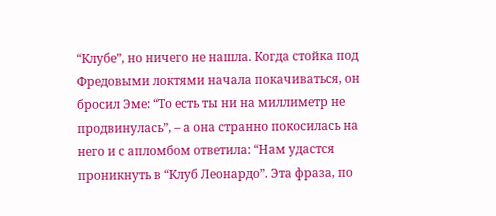“Клубе”, но ничего не нашла. Когда стойка под Фредовыми локтями начала покачиваться, он бросил Эме: “То есть ты ни на миллиметр не продвинулась”, – а она странно покосилась на него и с апломбом ответила: “Нам удастся проникнуть в “Клуб Леонардо”. Эта фраза, по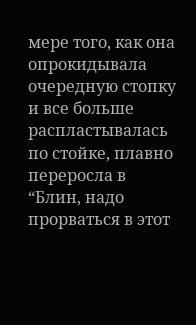мере того, как она опрокидывала очередную стопку и все больше распластывалась по стойке, плавно переросла в “Блин, надо прорваться в этот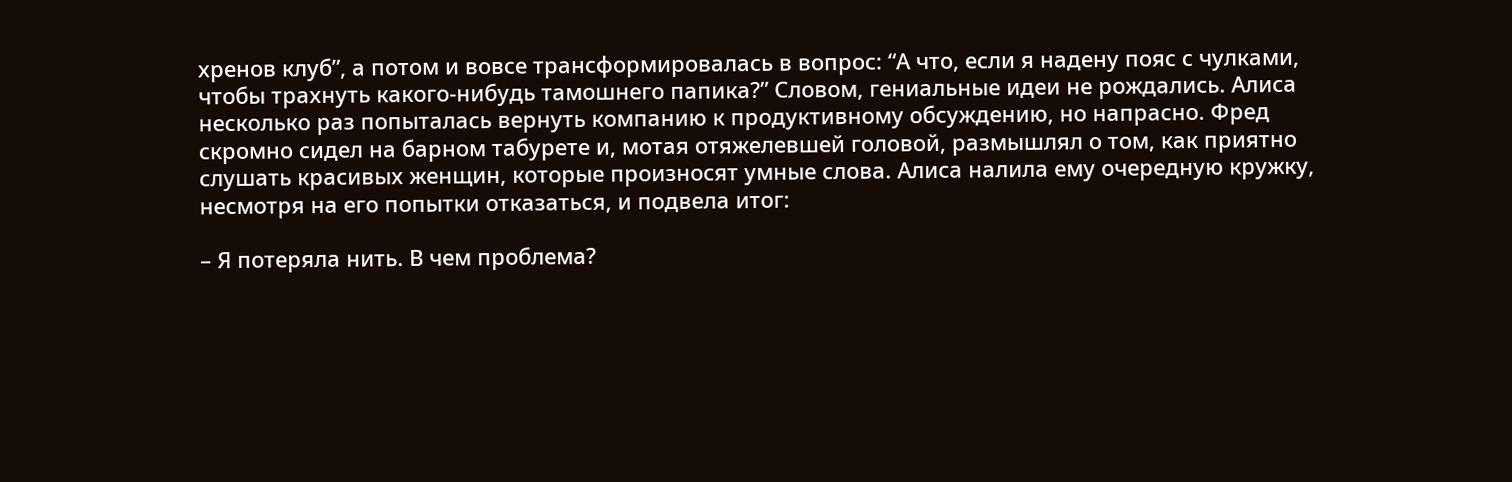хренов клуб”, а потом и вовсе трансформировалась в вопрос: “А что, если я надену пояс с чулками, чтобы трахнуть какого-нибудь тамошнего папика?” Словом, гениальные идеи не рождались. Алиса несколько раз попыталась вернуть компанию к продуктивному обсуждению, но напрасно. Фред скромно сидел на барном табурете и, мотая отяжелевшей головой, размышлял о том, как приятно слушать красивых женщин, которые произносят умные слова. Алиса налила ему очередную кружку, несмотря на его попытки отказаться, и подвела итог:

– Я потеряла нить. В чем проблема?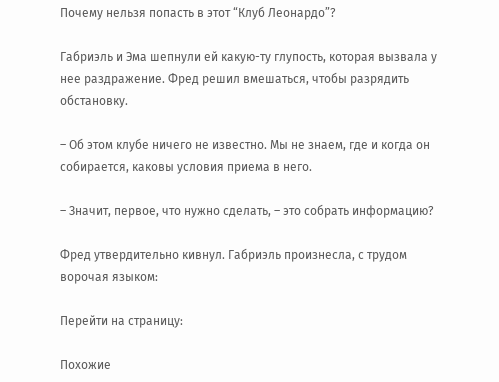Почему нельзя попасть в этот “Клуб Леонардо”?

Габриэль и Эма шепнули ей какую-ту глупость, которая вызвала у нее раздражение. Фред решил вмешаться, чтобы разрядить обстановку.

– Об этом клубе ничего не известно. Мы не знаем, где и когда он собирается, каковы условия приема в него.

– Значит, первое, что нужно сделать, – это собрать информацию?

Фред утвердительно кивнул. Габриэль произнесла, с трудом ворочая языком:

Перейти на страницу:

Похожие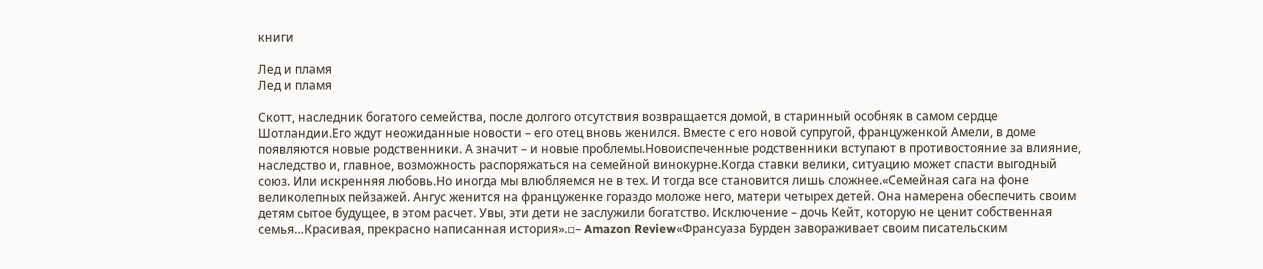книги

Лед и пламя
Лед и пламя

Скотт, наследник богатого семейства, после долгого отсутствия возвращается домой, в старинный особняк в самом сердце Шотландии.Его ждут неожиданные новости – его отец вновь женился. Вместе с его новой супругой, француженкой Амели, в доме появляются новые родственники. А значит – и новые проблемы.Новоиспеченные родственники вступают в противостояние за влияние, наследство и, главное, возможность распоряжаться на семейной винокурне.Когда ставки велики, ситуацию может спасти выгодный союз. Или искренняя любовь.Но иногда мы влюбляемся не в тех. И тогда все становится лишь сложнее.«Семейная сага на фоне великолепных пейзажей. Ангус женится на француженке гораздо моложе него, матери четырех детей. Она намерена обеспечить своим детям сытое будущее, в этом расчет. Увы, эти дети не заслужили богатство. Исключение – дочь Кейт, которую не ценит собственная семья…Красивая, прекрасно написанная история».▫– Amazon Review«Франсуаза Бурден завораживает своим писательским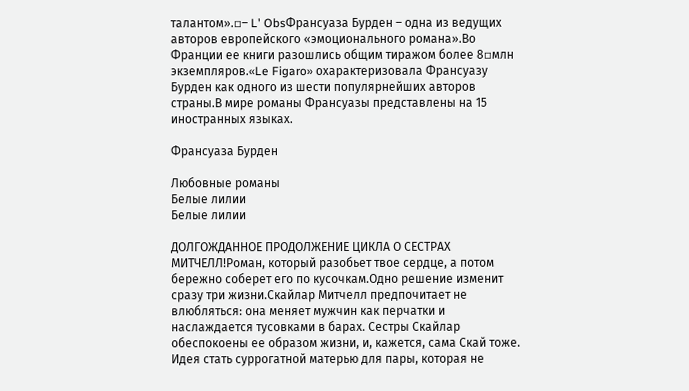талантом».▫– L' ObsФрансуаза Бурден – одна из ведущих авторов европейского «эмоционального романа».Во Франции ее книги разошлись общим тиражом более 8▫млн экземпляров.«Le Figaro» охарактеризовала Франсуазу Бурден как одного из шести популярнейших авторов страны.В мире романы Франсуазы представлены на 15 иностранных языках.

Франсуаза Бурден

Любовные романы
Белые лилии
Белые лилии

ДОЛГОЖДАННОЕ ПРОДОЛЖЕНИЕ ЦИКЛА О СЕСТРАХ МИТЧЕЛЛ!Роман, который разобьет твое сердце, а потом бережно соберет его по кусочкам.Одно решение изменит сразу три жизни.Скайлар Митчелл предпочитает не влюбляться: она меняет мужчин как перчатки и наслаждается тусовками в барах. Сестры Скайлар обеспокоены ее образом жизни, и, кажется, сама Скай тоже. Идея стать суррогатной матерью для пары, которая не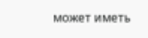может иметь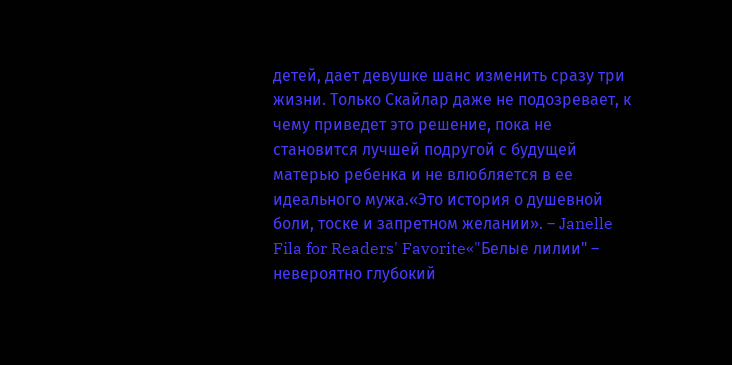детей, дает девушке шанс изменить сразу три жизни. Только Скайлар даже не подозревает, к чему приведет это решение, пока не становится лучшей подругой с будущей матерью ребенка и не влюбляется в ее идеального мужа.«Это история о душевной боли, тоске и запретном желании». – Janelle Fila for Readers' Favorite«"Белые лилии" – невероятно глубокий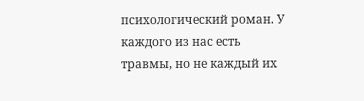психологический роман. У каждого из нас есть травмы, но не каждый их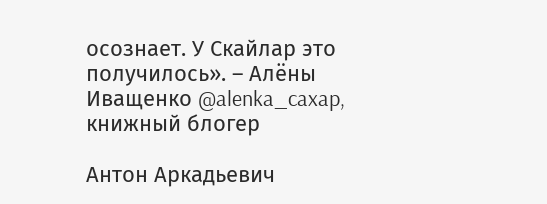осознает. У Скайлар это получилось». – Алёны Иващенко @alenka_caxap, книжный блогер

Антон Аркадьевич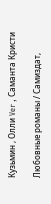Кузьмин , Олли Ver , Саманта Кристи

Любовные романы / Самиздат,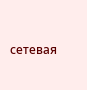сетевая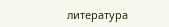литература